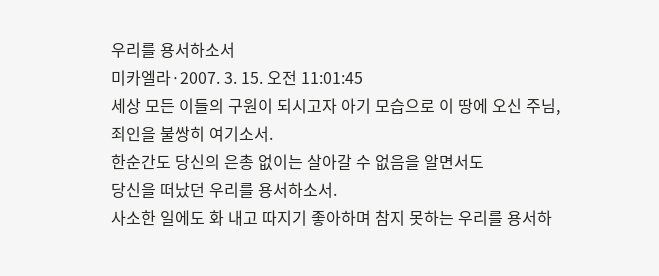우리를 용서하소서
미카엘라·2007. 3. 15. 오전 11:01:45
세상 모든 이들의 구원이 되시고자 아기 모습으로 이 땅에 오신 주님,
죄인을 불쌍히 여기소서.
한순간도 당신의 은총 없이는 살아갈 수 없음을 알면서도
당신을 떠났던 우리를 용서하소서.
사소한 일에도 화 내고 따지기 좋아하며 참지 못하는 우리를 용서하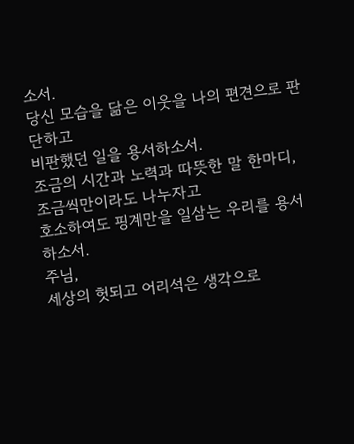소서.
당신 모습을 닮은 이웃을 나의 편견으로 판단하고
비판했던 일을 용서하소서.
조금의 시간과 노력과 따뜻한 말 한마디, 조금씩만이라도 나누자고
호소하여도 핑계만을 일삼는 우리를 용서하소서.
주님,
세상의 헛되고 어리석은 생각으로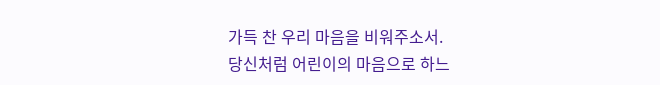가득 찬 우리 마음을 비워주소서.
당신처럼 어린이의 마음으로 하느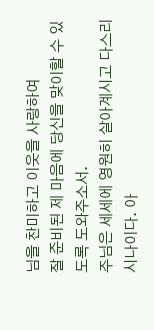님을 찬미하고 이웃을 사랑하여
잘 준비된 제 마음에 당신을 맞이할 수 있도록 도와주소서.
주님은 세세에 영원히 살아계시고 다스리시나이다. 아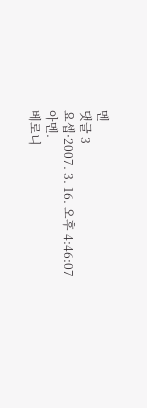멘
댓글 3
요셉·2007. 3. 16. 오후 4:46:07
아멘.
베로니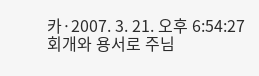카·2007. 3. 21. 오후 6:54:27
회개와 용서로 주님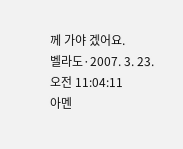께 가야 겠어요.
벨라도·2007. 3. 23. 오전 11:04:11
아멘